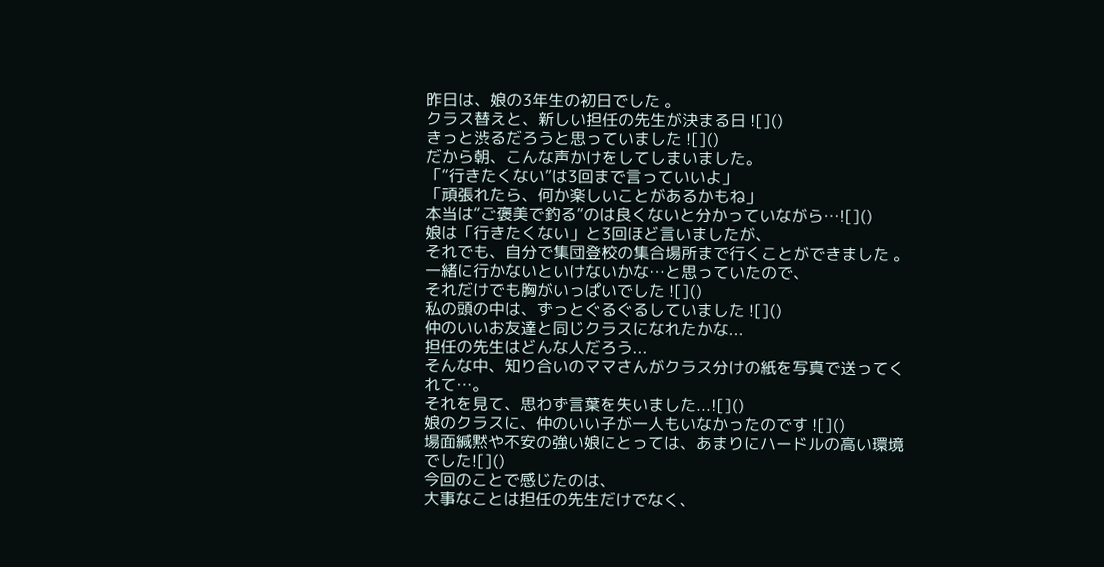昨日は、娘の3年生の初日でした 。
クラス替えと、新しい担任の先生が決まる日 ![]()
きっと渋るだろうと思っていました ![]()
だから朝、こんな声かけをしてしまいました。
「“行きたくない”は3回まで言っていいよ」
「頑張れたら、何か楽しいことがあるかもね」
本当は“ご褒美で釣る”のは良くないと分かっていながら…![]()
娘は「行きたくない」と3回ほど言いましたが、
それでも、自分で集団登校の集合場所まで行くことができました 。
一緒に行かないといけないかな…と思っていたので、
それだけでも胸がいっぱいでした ![]()
私の頭の中は、ずっとぐるぐるしていました ![]()
仲のいいお友達と同じクラスになれたかな...
担任の先生はどんな人だろう...
そんな中、知り合いのママさんがクラス分けの紙を写真で送ってくれて…。
それを見て、思わず言葉を失いました...![]()
娘のクラスに、仲のいい子が一人もいなかったのです ![]()
場面緘黙や不安の強い娘にとっては、あまりにハードルの高い環境でした![]()
今回のことで感じたのは、
大事なことは担任の先生だけでなく、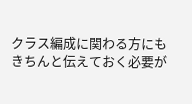クラス編成に関わる方にも
きちんと伝えておく必要が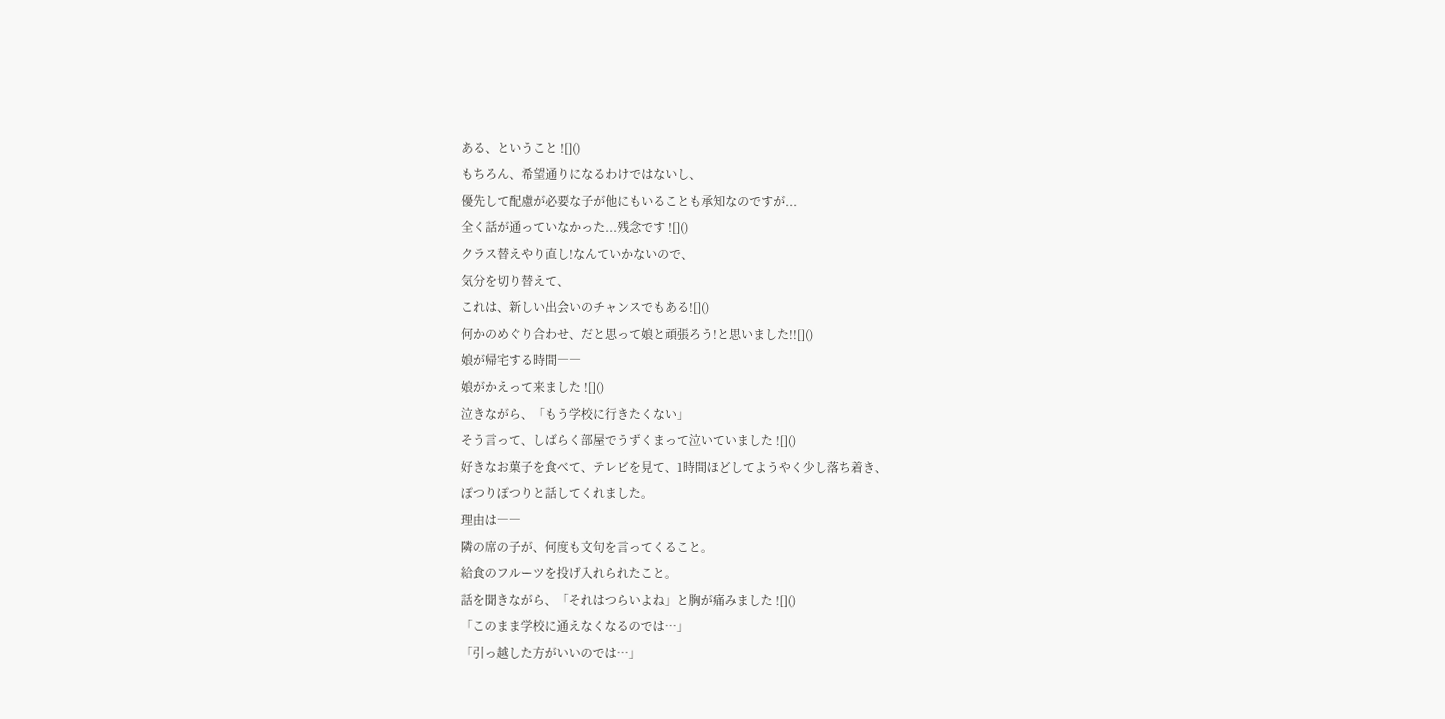ある、ということ ![]()
もちろん、希望通りになるわけではないし、
優先して配慮が必要な子が他にもいることも承知なのですが...
全く話が通っていなかった...残念です ![]()
クラス替えやり直し!なんていかないので、
気分を切り替えて、
これは、新しい出会いのチャンスでもある![]()
何かのめぐり合わせ、だと思って娘と頑張ろう!と思いました!![]()
娘が帰宅する時間――
娘がかえって来ました ![]()
泣きながら、「もう学校に行きたくない」
そう言って、しばらく部屋でうずくまって泣いていました ![]()
好きなお菓子を食べて、テレビを見て、1時間ほどしてようやく少し落ち着き、
ぽつりぽつりと話してくれました。
理由は――
隣の席の子が、何度も文句を言ってくること。
給食のフルーツを投げ入れられたこと。
話を聞きながら、「それはつらいよね」と胸が痛みました ![]()
「このまま学校に通えなくなるのでは…」
「引っ越した方がいいのでは…」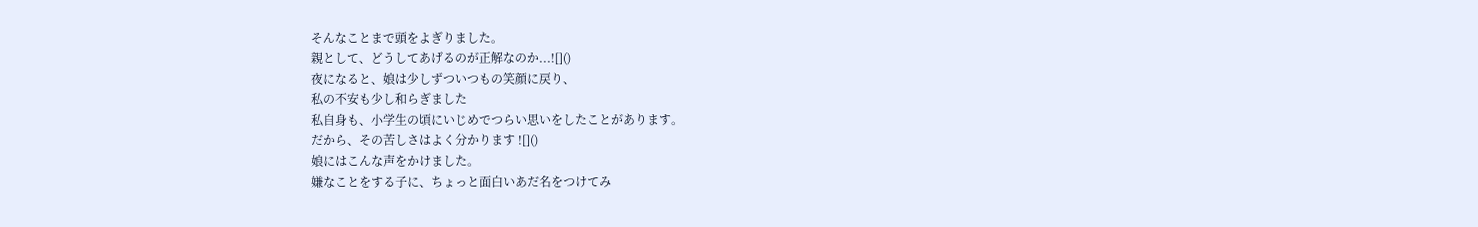そんなことまで頭をよぎりました。
親として、どうしてあげるのが正解なのか...![]()
夜になると、娘は少しずついつもの笑顔に戻り、
私の不安も少し和らぎました
私自身も、小学生の頃にいじめでつらい思いをしたことがあります。
だから、その苦しさはよく分かります ![]()
娘にはこんな声をかけました。
嫌なことをする子に、ちょっと面白いあだ名をつけてみ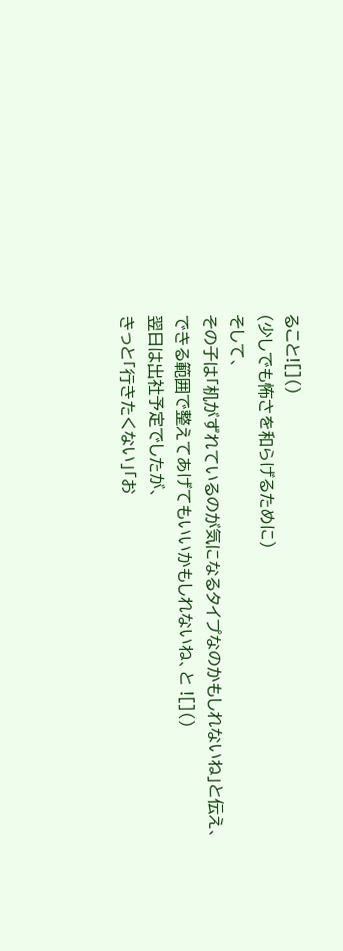ること![]()
(少しでも怖さを和らげるために)
そして、
その子は「机がずれているのが気になるタイプなのかもしれないね」と伝え、
できる範囲で整えてあげてもいいかもしれないね、と ![]()
翌日は出社予定でしたが、
きっと「行きたくない」「お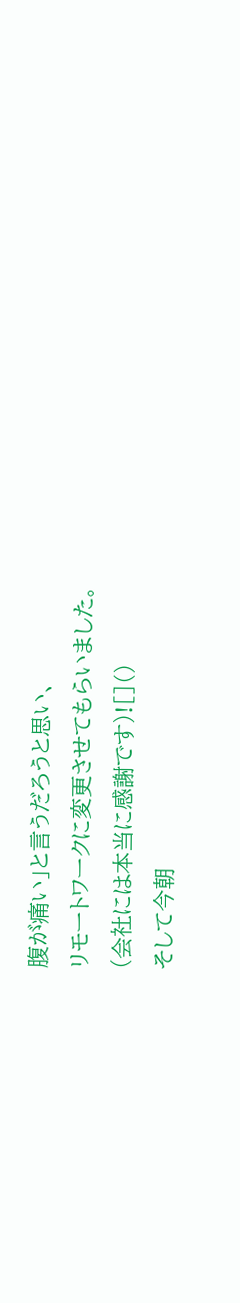腹が痛い」と言うだろうと思い、
リモートワークに変更させてもらいました。
(会社には本当に感謝です)![]()
そして今朝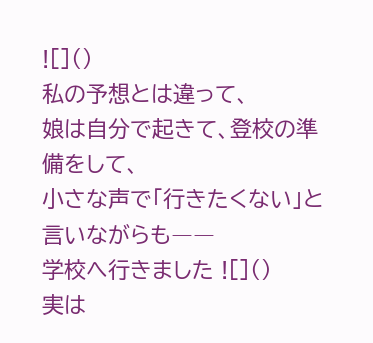![]()
私の予想とは違って、
娘は自分で起きて、登校の準備をして、
小さな声で「行きたくない」と言いながらも――
学校へ行きました ![]()
実は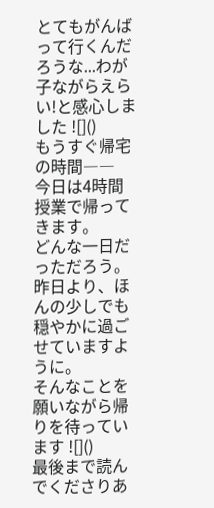とてもがんばって行くんだろうな...わが子ながらえらい!と感心しました ![]()
もうすぐ帰宅の時間――
今日は4時間授業で帰ってきます。
どんな一日だっただろう。
昨日より、ほんの少しでも穏やかに過ごせていますように。
そんなことを願いながら帰りを待っています ![]()
最後まで読んでくださりあ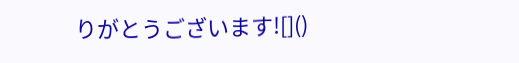りがとうございます![]()